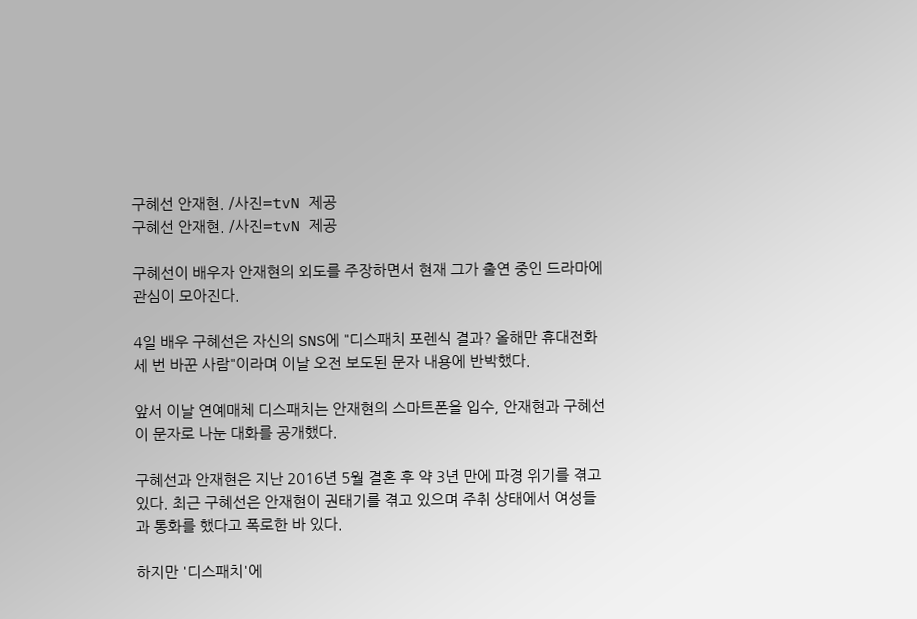구혜선 안재현. /사진=tvN 제공
구혜선 안재현. /사진=tvN 제공

구혜선이 배우자 안재현의 외도를 주장하면서 현재 그가 출연 중인 드라마에 관심이 모아진다.

4일 배우 구혜선은 자신의 SNS에 "디스패치 포렌식 결과? 올해만 휴대전화 세 번 바꾼 사람"이라며 이날 오전 보도된 문자 내용에 반박했다.

앞서 이날 연예매체 디스패치는 안재현의 스마트폰을 입수, 안재현과 구혜선이 문자로 나눈 대화를 공개했다.

구혜선과 안재현은 지난 2016년 5월 결혼 후 약 3년 만에 파경 위기를 겪고 있다. 최근 구혜선은 안재현이 권태기를 겪고 있으며 주취 상태에서 여성들과 통화를 했다고 폭로한 바 있다.

하지만 '디스패치'에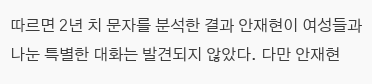따르면 2년 치 문자를 분석한 결과 안재현이 여성들과 나눈 특별한 대화는 발견되지 않았다. 다만 안재현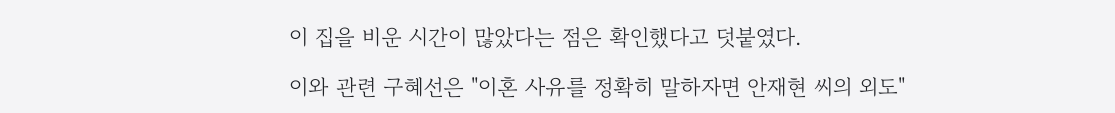이 집을 비운 시간이 많았다는 점은 확인했다고 덧붙였다.

이와 관련 구혜선은 "이혼 사유를 정확히 말하자면 안재현 씨의 외도"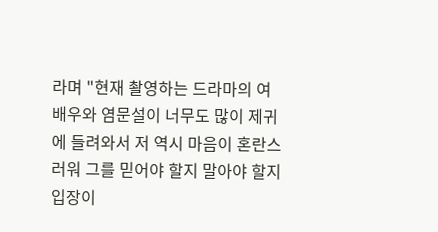라며 "현재 촬영하는 드라마의 여배우와 염문설이 너무도 많이 제귀에 들려와서 저 역시 마음이 혼란스러워 그를 믿어야 할지 말아야 할지 입장이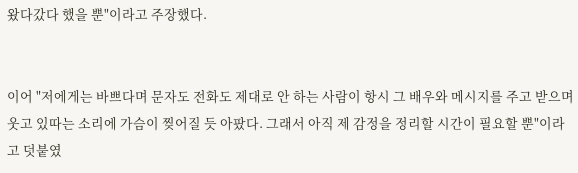왔다갔다 했을 뿐"이라고 주장했다.


이어 "저에게는 바쁘다며 문자도 전화도 제대로 안 하는 사람이 항시 그 배우와 메시지를 주고 받으며 웃고 있따는 소리에 가슴이 찢어질 듯 아팠다. 그래서 아직 제 감정을 정리할 시간이 필요할 뿐"이라고 덧붙였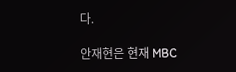다.

안재현은 현재 MBC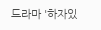드라마 '하자있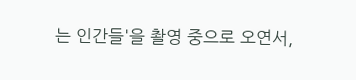는 인간들'을 촬영 중으로 오연서,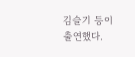김슬기 등이 출연했다.